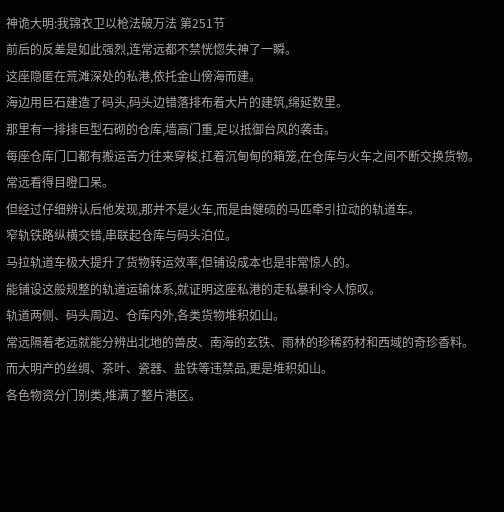神诡大明:我锦衣卫以枪法破万法 第251节
前后的反差是如此强烈,连常远都不禁恍惚失神了一瞬。
这座隐匿在荒滩深处的私港,依托金山傍海而建。
海边用巨石建造了码头,码头边错落排布着大片的建筑,绵延数里。
那里有一排排巨型石砌的仓库,墙高门重,足以抵御台风的袭击。
每座仓库门口都有搬运苦力往来穿梭,扛着沉甸甸的箱笼,在仓库与火车之间不断交换货物。
常远看得目瞪口呆。
但经过仔细辨认后他发现,那并不是火车,而是由健硕的马匹牵引拉动的轨道车。
窄轨铁路纵横交错,串联起仓库与码头泊位。
马拉轨道车极大提升了货物转运效率,但铺设成本也是非常惊人的。
能铺设这般规整的轨道运输体系,就证明这座私港的走私暴利令人惊叹。
轨道两侧、码头周边、仓库内外,各类货物堆积如山。
常远隔着老远就能分辨出北地的兽皮、南海的玄铁、雨林的珍稀药材和西域的奇珍香料。
而大明产的丝绸、茶叶、瓷器、盐铁等违禁品,更是堆积如山。
各色物资分门别类,堆满了整片港区。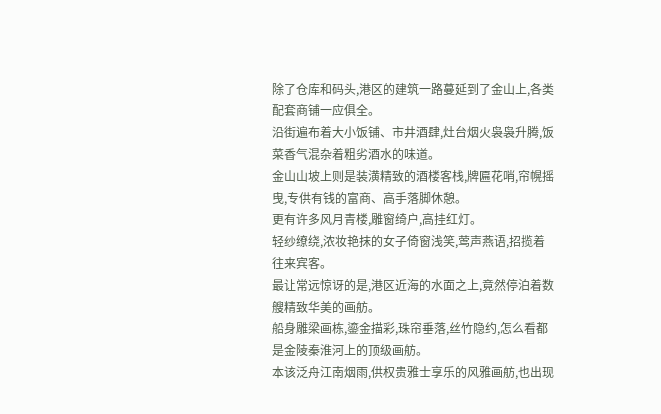除了仓库和码头,港区的建筑一路蔓延到了金山上,各类配套商铺一应俱全。
沿街遍布着大小饭铺、市井酒肆,灶台烟火袅袅升腾,饭菜香气混杂着粗劣酒水的味道。
金山山坡上则是装潢精致的酒楼客栈,牌匾花哨,帘幌摇曳,专供有钱的富商、高手落脚休憩。
更有许多风月青楼,雕窗绮户,高挂红灯。
轻纱缭绕,浓妆艳抹的女子倚窗浅笑,莺声燕语,招揽着往来宾客。
最让常远惊讶的是,港区近海的水面之上,竟然停泊着数艘精致华美的画舫。
船身雕梁画栋,鎏金描彩,珠帘垂落,丝竹隐约,怎么看都是金陵秦淮河上的顶级画舫。
本该泛舟江南烟雨,供权贵雅士享乐的风雅画舫,也出现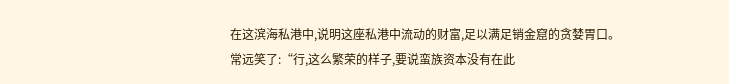在这滨海私港中,说明这座私港中流动的财富,足以满足销金窟的贪婪胃口。
常远笑了:“行,这么繁荣的样子,要说蛮族资本没有在此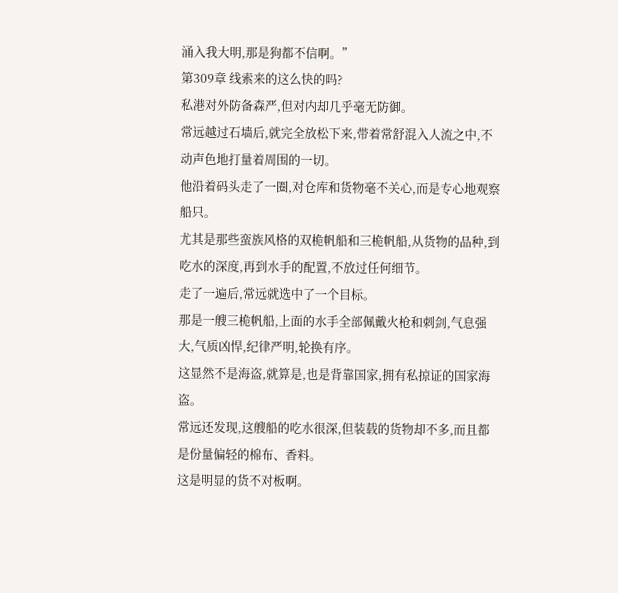涌入我大明,那是狗都不信啊。”
第309章 线索来的这么快的吗?
私港对外防备森严,但对内却几乎毫无防御。
常远越过石墙后,就完全放松下来,带着常舒混入人流之中,不动声色地打量着周围的一切。
他沿着码头走了一圈,对仓库和货物毫不关心,而是专心地观察船只。
尤其是那些蛮族风格的双桅帆船和三桅帆船,从货物的品种,到吃水的深度,再到水手的配置,不放过任何细节。
走了一遍后,常远就选中了一个目标。
那是一艘三桅帆船,上面的水手全部佩戴火枪和刺剑,气息强大,气质凶悍,纪律严明,轮换有序。
这显然不是海盗,就算是,也是背靠国家,拥有私掠证的国家海盗。
常远还发现,这艘船的吃水很深,但装载的货物却不多,而且都是份量偏轻的棉布、香料。
这是明显的货不对板啊。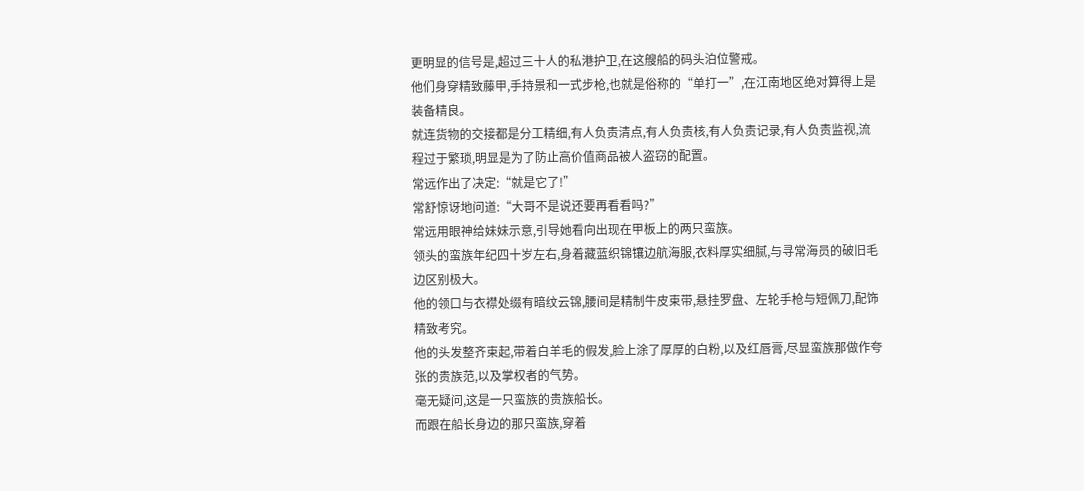更明显的信号是,超过三十人的私港护卫,在这艘船的码头泊位警戒。
他们身穿精致藤甲,手持景和一式步枪,也就是俗称的“单打一”,在江南地区绝对算得上是装备精良。
就连货物的交接都是分工精细,有人负责清点,有人负责核,有人负责记录,有人负责监视,流程过于繁琐,明显是为了防止高价值商品被人盗窃的配置。
常远作出了决定:“就是它了!”
常舒惊讶地问道:“大哥不是说还要再看看吗?”
常远用眼神给妹妹示意,引导她看向出现在甲板上的两只蛮族。
领头的蛮族年纪四十岁左右,身着藏蓝织锦镶边航海服,衣料厚实细腻,与寻常海员的破旧毛边区别极大。
他的领口与衣襟处缀有暗纹云锦,腰间是精制牛皮束带,悬挂罗盘、左轮手枪与短佩刀,配饰精致考究。
他的头发整齐束起,带着白羊毛的假发,脸上涂了厚厚的白粉,以及红唇膏,尽显蛮族那做作夸张的贵族范,以及掌权者的气势。
毫无疑问,这是一只蛮族的贵族船长。
而跟在船长身边的那只蛮族,穿着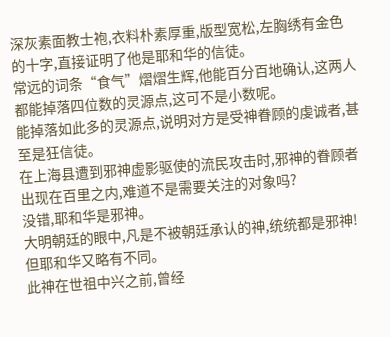深灰素面教士袍,衣料朴素厚重,版型宽松,左胸绣有金色的十字,直接证明了他是耶和华的信徒。
常远的词条“食气”熠熠生辉,他能百分百地确认,这两人都能掉落四位数的灵源点,这可不是小数呢。
能掉落如此多的灵源点,说明对方是受神眷顾的虔诚者,甚至是狂信徒。
在上海县遭到邪神虚影驱使的流民攻击时,邪神的眷顾者出现在百里之内,难道不是需要关注的对象吗?
没错,耶和华是邪神。
大明朝廷的眼中,凡是不被朝廷承认的神,统统都是邪神!
但耶和华又略有不同。
此神在世祖中兴之前,曾经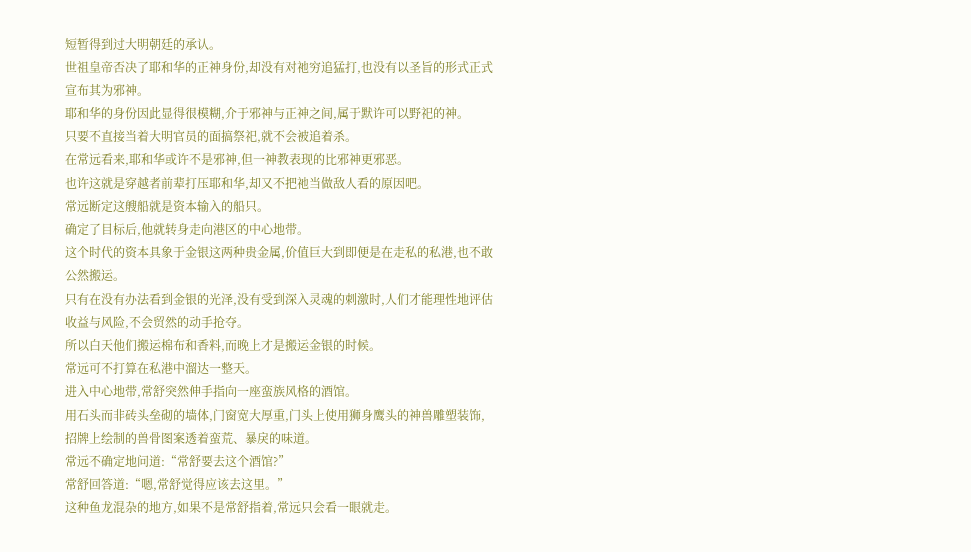短暂得到过大明朝廷的承认。
世祖皇帝否决了耶和华的正神身份,却没有对祂穷追猛打,也没有以圣旨的形式正式宣布其为邪神。
耶和华的身份因此显得很模糊,介于邪神与正神之间,属于默许可以野祀的神。
只要不直接当着大明官员的面搞祭祀,就不会被追着杀。
在常远看来,耶和华或许不是邪神,但一神教表现的比邪神更邪恶。
也许这就是穿越者前辈打压耶和华,却又不把祂当做敌人看的原因吧。
常远断定这艘船就是资本输入的船只。
确定了目标后,他就转身走向港区的中心地带。
这个时代的资本具象于金银这两种贵金属,价值巨大到即便是在走私的私港,也不敢公然搬运。
只有在没有办法看到金银的光泽,没有受到深入灵魂的刺激时,人们才能理性地评估收益与风险,不会贸然的动手抢夺。
所以白天他们搬运棉布和香料,而晚上才是搬运金银的时候。
常远可不打算在私港中溜达一整天。
进入中心地带,常舒突然伸手指向一座蛮族风格的酒馆。
用石头而非砖头垒砌的墙体,门窗宽大厚重,门头上使用狮身鹰头的神兽雕塑装饰,招牌上绘制的兽骨图案透着蛮荒、暴戾的味道。
常远不确定地问道:“常舒要去这个酒馆?”
常舒回答道:“嗯,常舒觉得应该去这里。”
这种鱼龙混杂的地方,如果不是常舒指着,常远只会看一眼就走。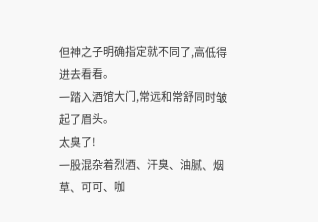但神之子明确指定就不同了,高低得进去看看。
一踏入酒馆大门,常远和常舒同时皱起了眉头。
太臭了!
一股混杂着烈酒、汗臭、油腻、烟草、可可、咖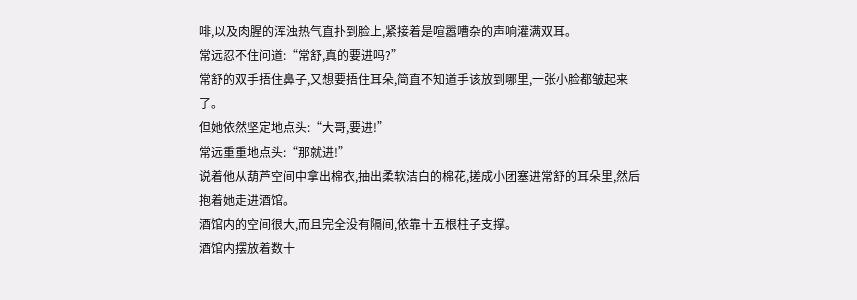啡,以及肉腥的浑浊热气直扑到脸上,紧接着是喧嚣嘈杂的声响灌满双耳。
常远忍不住问道:“常舒,真的要进吗?”
常舒的双手捂住鼻子,又想要捂住耳朵,简直不知道手该放到哪里,一张小脸都皱起来了。
但她依然坚定地点头:“大哥,要进!”
常远重重地点头:“那就进!”
说着他从葫芦空间中拿出棉衣,抽出柔软洁白的棉花,搓成小团塞进常舒的耳朵里,然后抱着她走进酒馆。
酒馆内的空间很大,而且完全没有隔间,依靠十五根柱子支撑。
酒馆内摆放着数十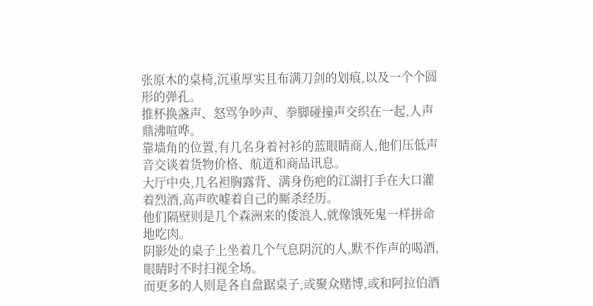张原木的桌椅,沉重厚实且布满刀剑的划痕,以及一个个圆形的弹孔。
推杯换盏声、怒骂争吵声、拳脚碰撞声交织在一起,人声鼎沸喧哗。
靠墙角的位置,有几名身着衬衫的蓝眼睛商人,他们压低声音交谈着货物价格、航道和商品讯息。
大厅中央,几名袒胸露背、满身伤疤的江湖打手在大口灌着烈酒,高声吹嘘着自己的厮杀经历。
他们隔壁则是几个森洲来的倭浪人,就像饿死鬼一样拼命地吃肉。
阴影处的桌子上坐着几个气息阴沉的人,默不作声的喝酒,眼睛时不时扫视全场。
而更多的人则是各自盘踞桌子,或聚众赌博,或和阿拉伯酒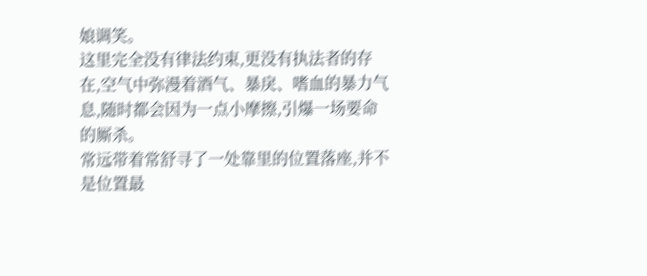娘调笑。
这里完全没有律法约束,更没有执法者的存在,空气中弥漫着酒气、暴戾、嗜血的暴力气息,随时都会因为一点小摩擦,引爆一场要命的厮杀。
常远带着常舒寻了一处靠里的位置落座,并不是位置最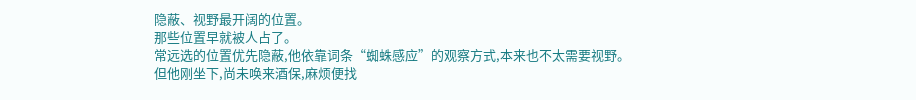隐蔽、视野最开阔的位置。
那些位置早就被人占了。
常远选的位置优先隐蔽,他依靠词条“蜘蛛感应”的观察方式,本来也不太需要视野。
但他刚坐下,尚未唤来酒保,麻烦便找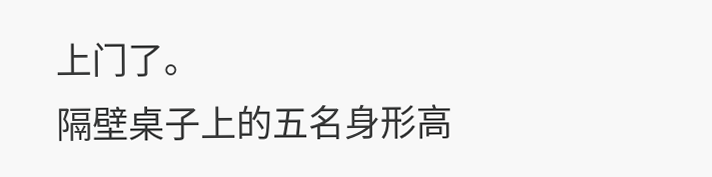上门了。
隔壁桌子上的五名身形高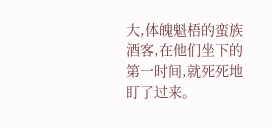大,体魄魁梧的蛮族酒客,在他们坐下的第一时间,就死死地盯了过来。